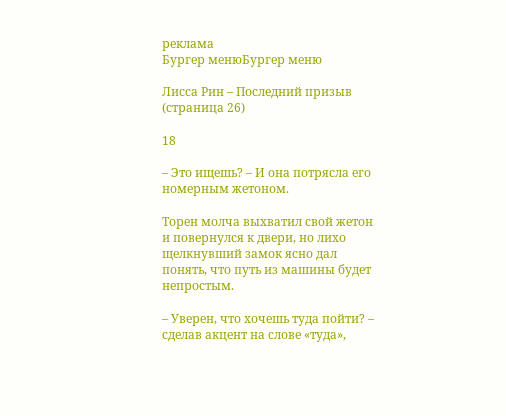реклама
Бургер менюБургер меню

Лисса Рин – Последний призыв (страница 26)

18

– Это ищешь? – И она потрясла его номерным жетоном.

Торен молча выхватил свой жетон и повернулся к двери, но лихо щелкнувший замок ясно дал понять, что путь из машины будет непростым.

– Уверен, что хочешь туда пойти? – сделав акцент на слове «туда»,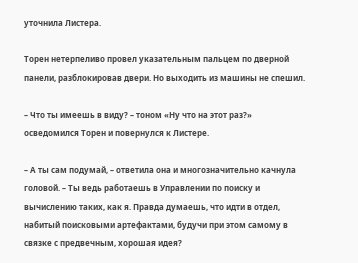уточнила Листера.

Торен нетерпеливо провел указательным пальцем по дверной панели, разблокировав двери. Но выходить из машины не спешил.

– Что ты имеешь в виду? – тоном «Ну что на этот раз?» осведомился Торен и повернулся к Листере.

– А ты сам подумай, – ответила она и многозначительно качнула головой. – Ты ведь работаешь в Управлении по поиску и вычислению таких, как я. Правда думаешь, что идти в отдел, набитый поисковыми артефактами, будучи при этом самому в связке с предвечным, хорошая идея?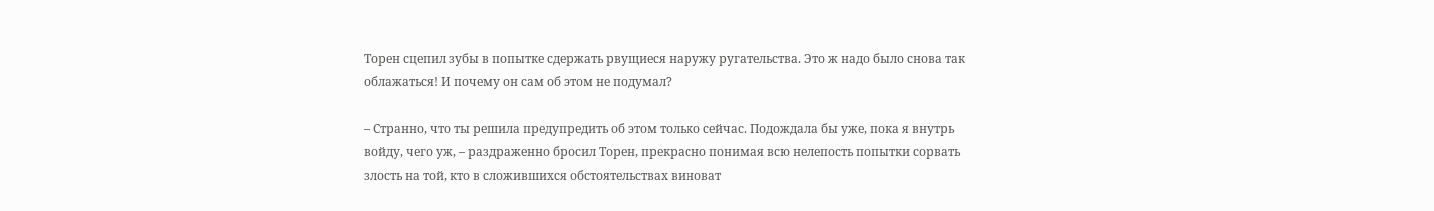Торен сцепил зубы в попытке сдержать рвущиеся наружу ругательства. Это ж надо было снова так облажаться! И почему он сам об этом не подумал?

– Странно, что ты решила предупредить об этом только сейчас. Подождала бы уже, пока я внутрь войду, чего уж, – раздраженно бросил Торен, прекрасно понимая всю нелепость попытки сорвать злость на той, кто в сложившихся обстоятельствах виноват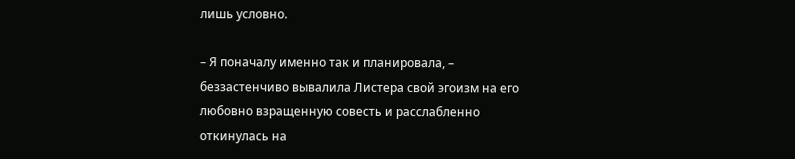лишь условно.

– Я поначалу именно так и планировала, – беззастенчиво вывалила Листера свой эгоизм на его любовно взращенную совесть и расслабленно откинулась на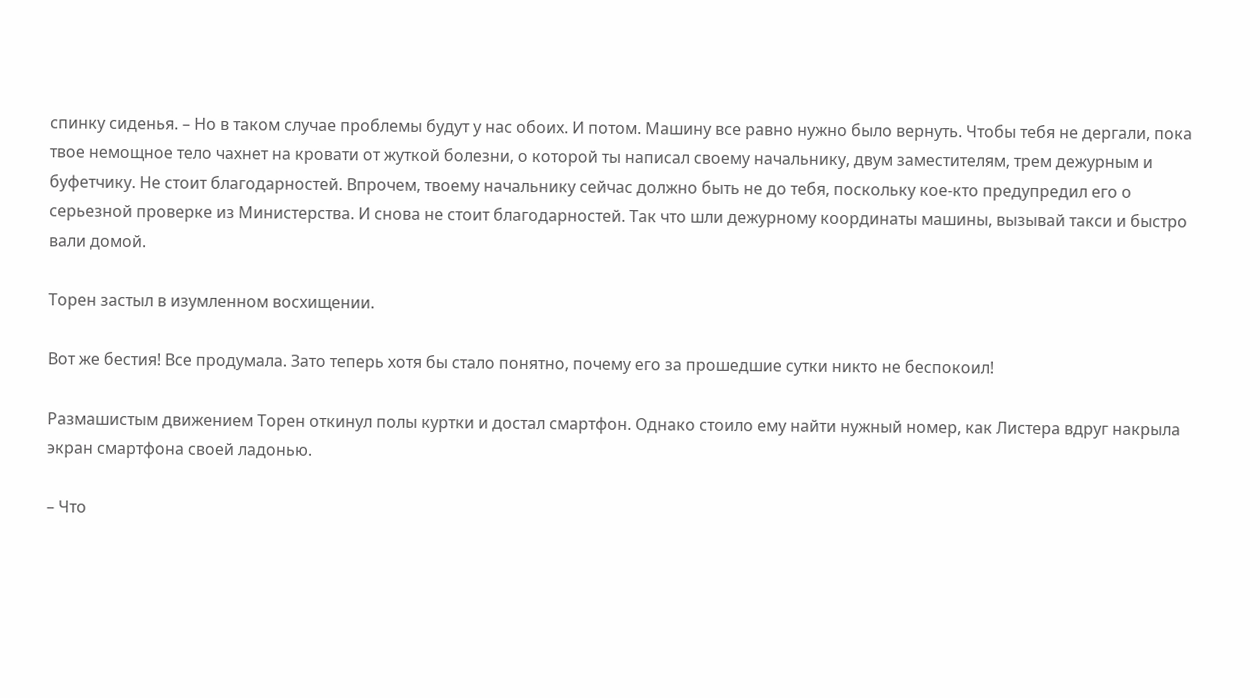спинку сиденья. – Но в таком случае проблемы будут у нас обоих. И потом. Машину все равно нужно было вернуть. Чтобы тебя не дергали, пока твое немощное тело чахнет на кровати от жуткой болезни, о которой ты написал своему начальнику, двум заместителям, трем дежурным и буфетчику. Не стоит благодарностей. Впрочем, твоему начальнику сейчас должно быть не до тебя, поскольку кое-кто предупредил его о серьезной проверке из Министерства. И снова не стоит благодарностей. Так что шли дежурному координаты машины, вызывай такси и быстро вали домой.

Торен застыл в изумленном восхищении.

Вот же бестия! Все продумала. Зато теперь хотя бы стало понятно, почему его за прошедшие сутки никто не беспокоил!

Размашистым движением Торен откинул полы куртки и достал смартфон. Однако стоило ему найти нужный номер, как Листера вдруг накрыла экран смартфона своей ладонью.

– Что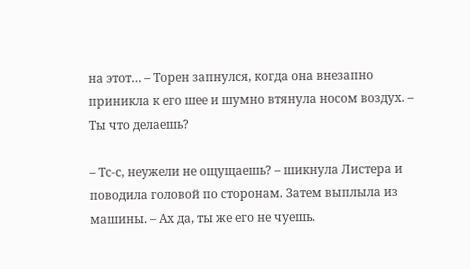на этот… – Торен запнулся, когда она внезапно приникла к его шее и шумно втянула носом воздух. – Ты что делаешь?

– Тс-с, неужели не ощущаешь? – шикнула Листера и поводила головой по сторонам. Затем выплыла из машины. – Ах да, ты же его не чуешь.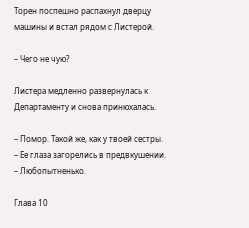Торен поспешно распахнул дверцу машины и встал рядом с Листерой.

– Чего не чую?

Листера медленно развернулась к Департаменту и снова принюхалась.

– Помор. Такой же, как у твоей сестры. – Ее глаза загорелись в предвкушении. – Любопытненько.

Глава 10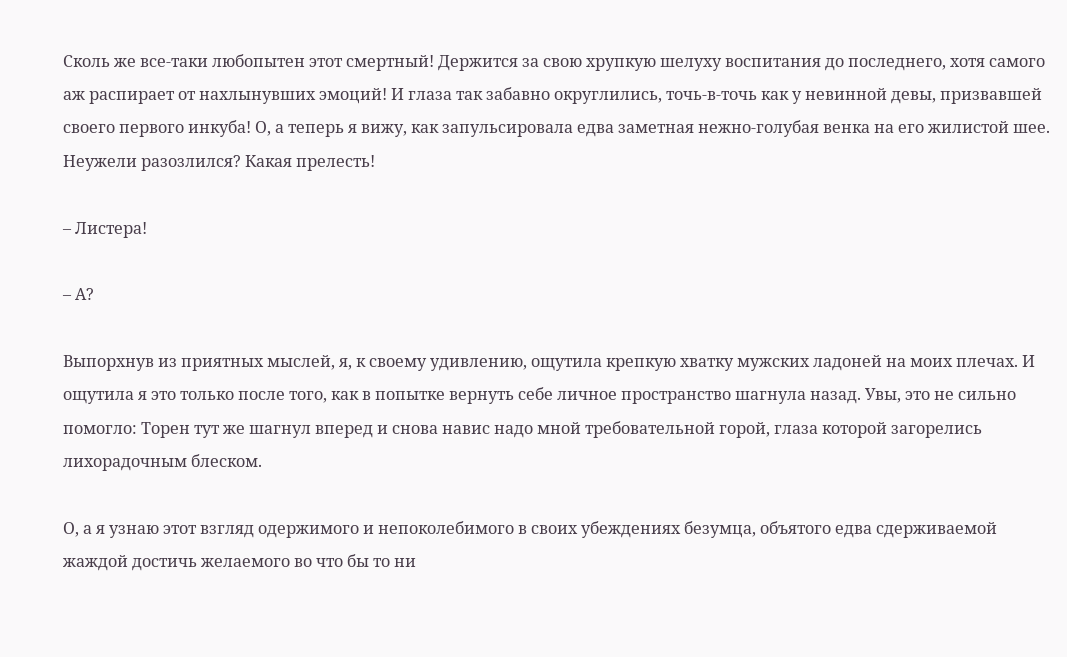Сколь же все-таки любопытен этот смертный! Держится за свою хрупкую шелуху воспитания до последнего, хотя самого аж распирает от нахлынувших эмоций! И глаза так забавно округлились, точь-в-точь как у невинной девы, призвавшей своего первого инкуба! О, а теперь я вижу, как запульсировала едва заметная нежно-голубая венка на его жилистой шее. Неужели разозлился? Какая прелесть!

– Листера!

– А?

Выпорхнув из приятных мыслей, я, к своему удивлению, ощутила крепкую хватку мужских ладоней на моих плечах. И ощутила я это только после того, как в попытке вернуть себе личное пространство шагнула назад. Увы, это не сильно помогло: Торен тут же шагнул вперед и снова навис надо мной требовательной горой, глаза которой загорелись лихорадочным блеском.

О, а я узнаю этот взгляд одержимого и непоколебимого в своих убеждениях безумца, объятого едва сдерживаемой жаждой достичь желаемого во что бы то ни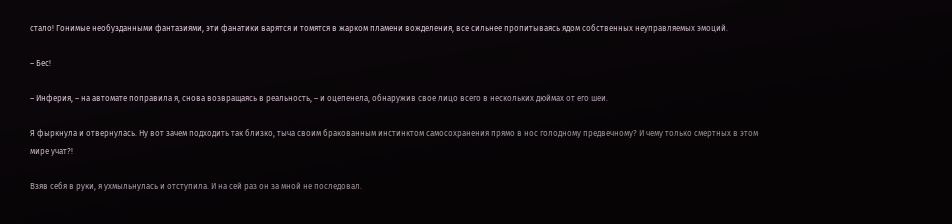стало! Гонимые необузданными фантазиями, эти фанатики варятся и томятся в жарком пламени вожделения, все сильнее пропитываясь ядом собственных неуправляемых эмоций.

– Бес!

– Инферия, – на автомате поправила я, снова возвращаясь в реальность, – и оцепенела, обнаружив свое лицо всего в нескольких дюймах от его шеи.

Я фыркнула и отвернулась. Ну вот зачем подходить так близко, тыча своим бракованным инстинктом самосохранения прямо в нос голодному предвечному? И чему только смертных в этом мире учат?!

Взяв себя в руки, я ухмыльнулась и отступила. И на сей раз он за мной не последовал.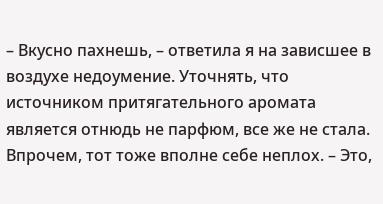– Вкусно пахнешь, – ответила я на зависшее в воздухе недоумение. Уточнять, что источником притягательного аромата является отнюдь не парфюм, все же не стала. Впрочем, тот тоже вполне себе неплох. – Это,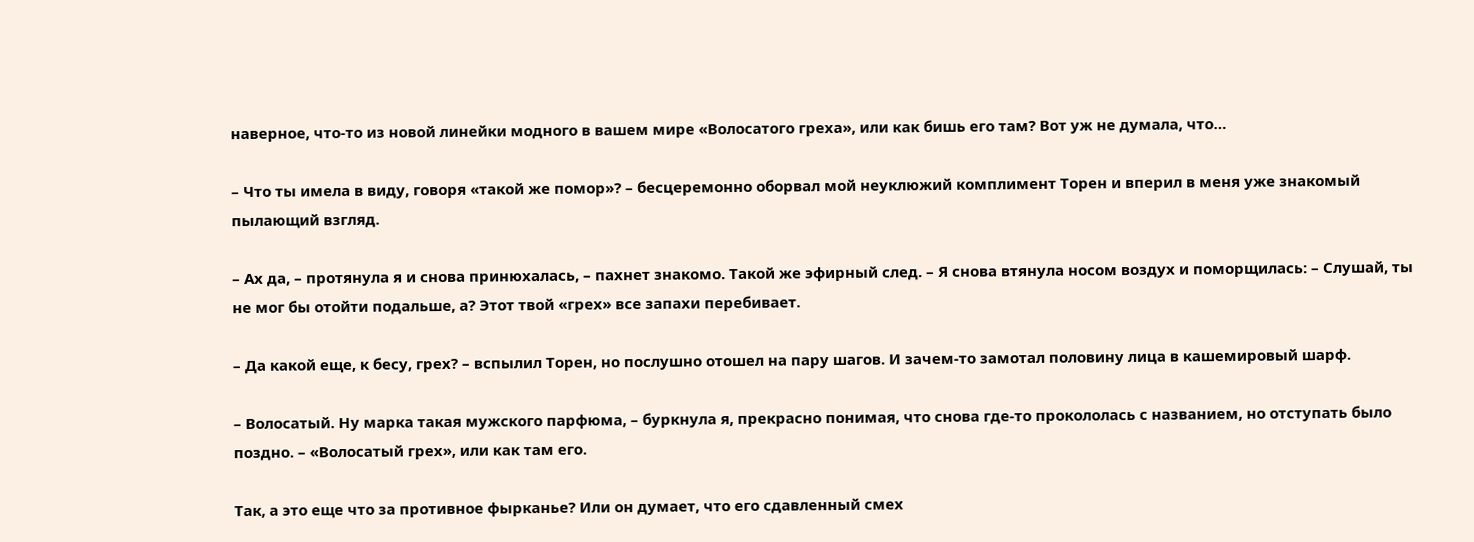наверное, что-то из новой линейки модного в вашем мире «Волосатого греха», или как бишь его там? Вот уж не думала, что…

– Что ты имела в виду, говоря «такой же помор»? – бесцеремонно оборвал мой неуклюжий комплимент Торен и вперил в меня уже знакомый пылающий взгляд.

– Ах да, – протянула я и снова принюхалась, – пахнет знакомо. Такой же эфирный след. – Я снова втянула носом воздух и поморщилась: – Слушай, ты не мог бы отойти подальше, а? Этот твой «грех» все запахи перебивает.

– Да какой еще, к бесу, грех? – вспылил Торен, но послушно отошел на пару шагов. И зачем-то замотал половину лица в кашемировый шарф.

– Волосатый. Ну марка такая мужского парфюма, – буркнула я, прекрасно понимая, что снова где-то прокололась с названием, но отступать было поздно. – «Волосатый грех», или как там его.

Так, а это еще что за противное фырканье? Или он думает, что его сдавленный смех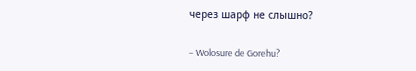через шарф не слышно?

– Wolosure de Gorehu?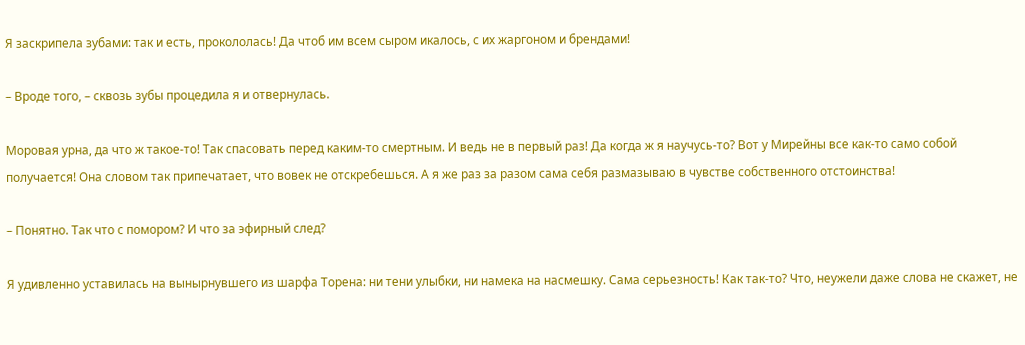Я заскрипела зубами: так и есть, прокололась! Да чтоб им всем сыром икалось, с их жаргоном и брендами!

– Вроде того, – сквозь зубы процедила я и отвернулась.

Моровая урна, да что ж такое-то! Так спасовать перед каким-то смертным. И ведь не в первый раз! Да когда ж я научусь-то? Вот у Мирейны все как-то само собой получается! Она словом так припечатает, что вовек не отскребешься. А я же раз за разом сама себя размазываю в чувстве собственного отстоинства!

– Понятно. Так что с помором? И что за эфирный след?

Я удивленно уставилась на вынырнувшего из шарфа Торена: ни тени улыбки, ни намека на насмешку. Сама серьезность! Как так-то? Что, неужели даже слова не скажет, не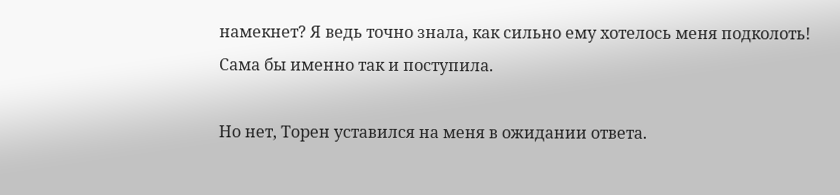намекнет? Я ведь точно знала, как сильно ему хотелось меня подколоть! Сама бы именно так и поступила.

Но нет, Торен уставился на меня в ожидании ответа.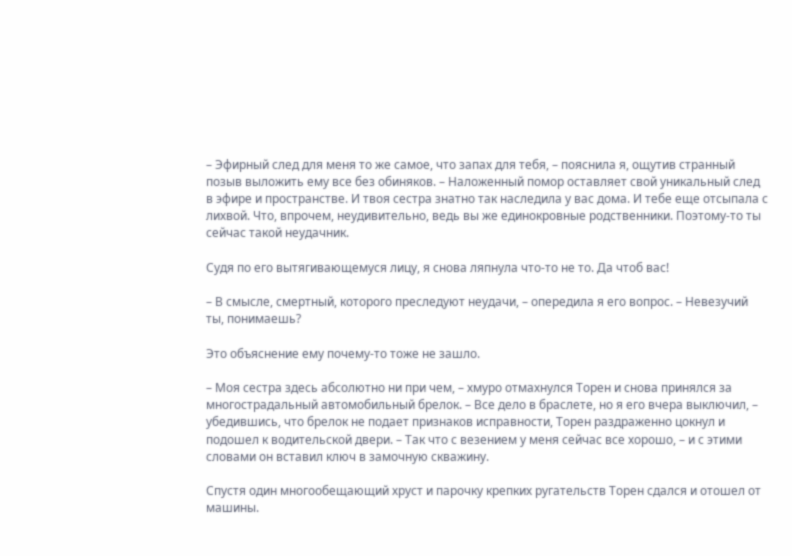– Эфирный след для меня то же самое, что запах для тебя, – пояснила я, ощутив странный позыв выложить ему все без обиняков. – Наложенный помор оставляет свой уникальный след в эфире и пространстве. И твоя сестра знатно так наследила у вас дома. И тебе еще отсыпала с лихвой. Что, впрочем, неудивительно, ведь вы же единокровные родственники. Поэтому-то ты сейчас такой неудачник.

Судя по его вытягивающемуся лицу, я снова ляпнула что-то не то. Да чтоб вас!

– В смысле, смертный, которого преследуют неудачи, – опередила я его вопрос. – Невезучий ты, понимаешь?

Это объяснение ему почему-то тоже не зашло.

– Моя сестра здесь абсолютно ни при чем, – хмуро отмахнулся Торен и снова принялся за многострадальный автомобильный брелок. – Все дело в браслете, но я его вчера выключил, – убедившись, что брелок не подает признаков исправности, Торен раздраженно цокнул и подошел к водительской двери. – Так что с везением у меня сейчас все хорошо, – и с этими словами он вставил ключ в замочную скважину.

Спустя один многообещающий хруст и парочку крепких ругательств Торен сдался и отошел от машины.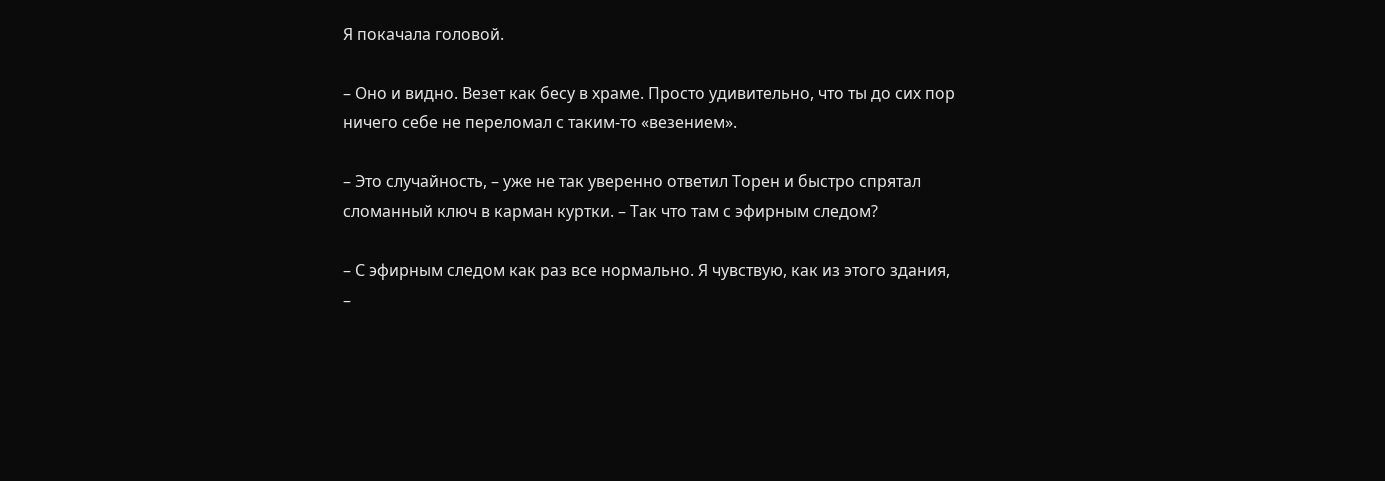Я покачала головой.

– Оно и видно. Везет как бесу в храме. Просто удивительно, что ты до сих пор ничего себе не переломал с таким-то «везением».

– Это случайность, – уже не так уверенно ответил Торен и быстро спрятал сломанный ключ в карман куртки. – Так что там с эфирным следом?

– С эфирным следом как раз все нормально. Я чувствую, как из этого здания, –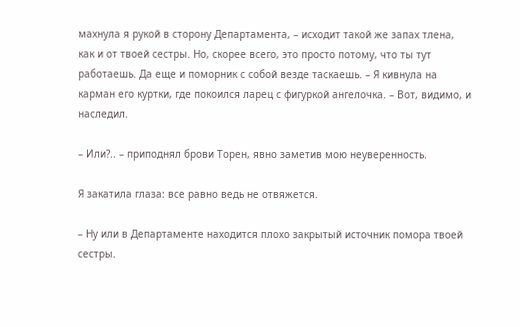махнула я рукой в сторону Департамента, – исходит такой же запах тлена, как и от твоей сестры. Но, скорее всего, это просто потому, что ты тут работаешь. Да еще и поморник с собой везде таскаешь. – Я кивнула на карман его куртки, где покоился ларец с фигуркой ангелочка. – Вот, видимо, и наследил.

– Или?.. – приподнял брови Торен, явно заметив мою неуверенность.

Я закатила глаза: все равно ведь не отвяжется.

– Ну или в Департаменте находится плохо закрытый источник помора твоей сестры.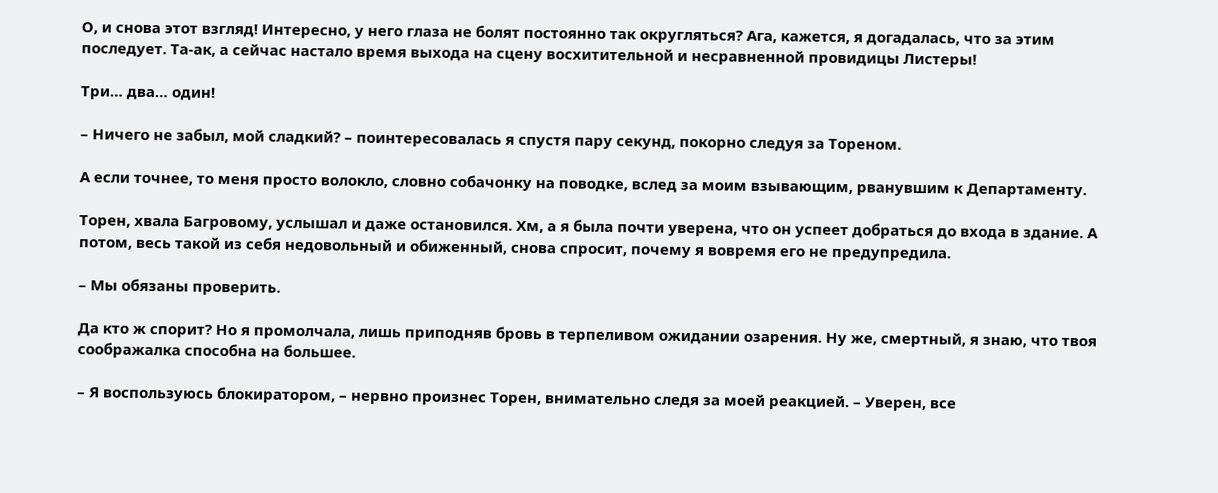О, и снова этот взгляд! Интересно, у него глаза не болят постоянно так округляться? Ага, кажется, я догадалась, что за этим последует. Та-ак, а сейчас настало время выхода на сцену восхитительной и несравненной провидицы Листеры!

Три… два… один!

– Ничего не забыл, мой сладкий? – поинтересовалась я спустя пару секунд, покорно следуя за Тореном.

А если точнее, то меня просто волокло, словно собачонку на поводке, вслед за моим взывающим, рванувшим к Департаменту.

Торен, хвала Багровому, услышал и даже остановился. Хм, а я была почти уверена, что он успеет добраться до входа в здание. А потом, весь такой из себя недовольный и обиженный, снова спросит, почему я вовремя его не предупредила.

– Мы обязаны проверить.

Да кто ж спорит? Но я промолчала, лишь приподняв бровь в терпеливом ожидании озарения. Ну же, смертный, я знаю, что твоя соображалка способна на большее.

– Я воспользуюсь блокиратором, – нервно произнес Торен, внимательно следя за моей реакцией. – Уверен, все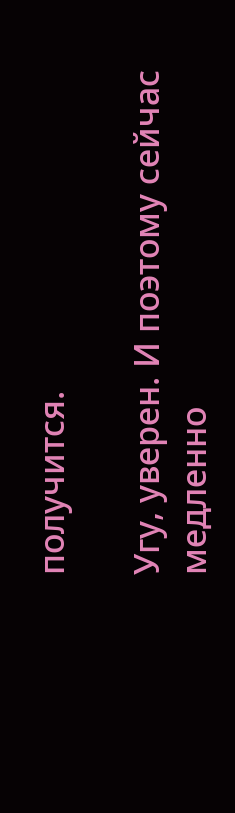получится.

Угу, уверен. И поэтому сейчас медленно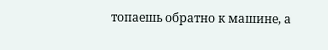топаешь обратно к машине, а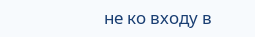не ко входу в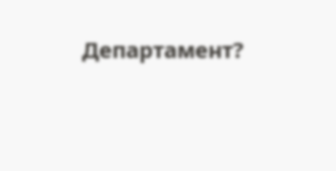Департамент?